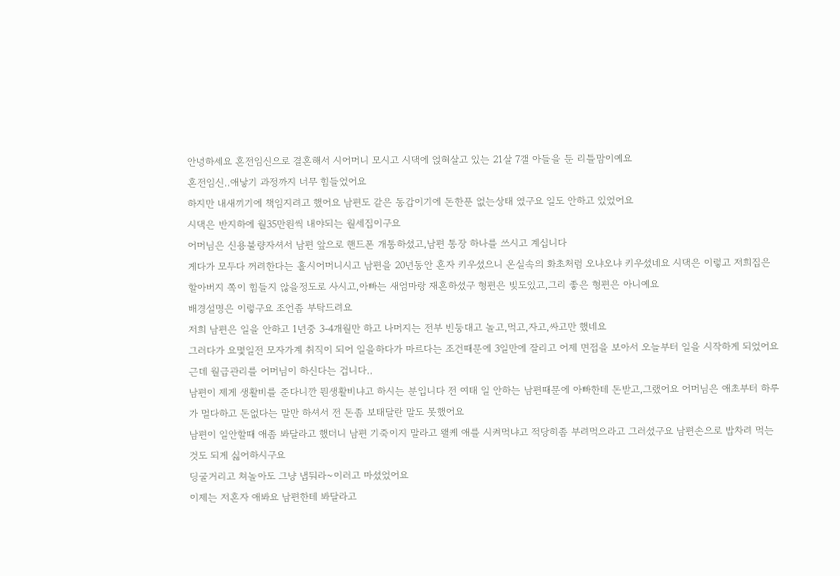안녕하세요 혼전임신으로 결혼해서 시어머니 모시고 시댁에 얹혀살고 있는 21살 7갤 아들을 둔 리틀맘이예요
혼전임신..애낳기 과정까지 너무 힘들었어요
하지만 내새끼기에 책임지려고 했어요 남편도 같은 동갑이기에 돈한푼 없는상태 였구요 일도 안하고 있었어요
시댁은 반지하에 월35만원씩 내야되는 월세집이구요
어머님은 신용불량자셔서 남편 앞으로 핸드폰 개통하셨고,남편 통장 하나를 쓰시고 계십니다
게다가 모두다 꺼려한다는 홀시어머니시고 남편을 20년동안 혼자 키우셨으니 온실속의 화초처럼 오냐오냐 키우셨네요 시댁은 이렇고 저희집은 할아버지 쪽이 힘들지 않을정도로 사시고,아빠는 새엄마랑 재혼하셨구 형편은 빚도있고,그리 좋은 형편은 아니예요
배경설명은 이렇구요 조언좀 부탁드려요
저희 남편은 일을 안하고 1년중 3-4개월만 하고 나머지는 전부 빈둥대고 놀고,먹고,자고,싸고만 했네요
그러다가 요몇일전 모자가계 취직이 되어 일을하다가 마르다는 조건때문에 3일만에 잘리고 어제 면접을 보아서 오늘부터 일을 시작하게 되었어요
근데 월급관리를 어머님이 하신다는 겁니다..
남편이 제게 생활비를 준다니깐 뭔생활비냐고 하시는 분입니다 전 여태 일 안하는 남편때문에 아빠한테 돈받고,그랬어요 어머님은 애초부터 하루가 멀다하고 돈없다는 말만 하셔서 전 돈좀 보태달란 말도 못했어요
남편이 일안할때 애좀 봐달라고 했더니 남편 기죽이지 말라고 왤케 애를 시켜먹냐고 적당히좀 부려먹으라고 그러셨구요 남편손으로 밥차려 먹는것도 되게 싫어하시구요
딩굴거리고 쳐놀아도 그냥 냅둬라~이러고 마셨었어요
이제는 저혼자 애봐요 남편한테 봐달라고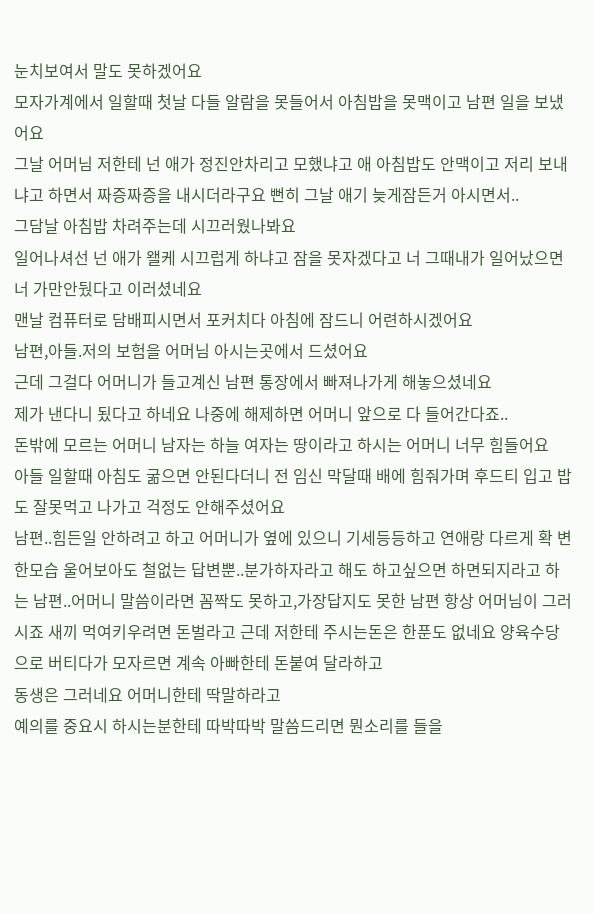눈치보여서 말도 못하겠어요
모자가계에서 일할때 첫날 다들 알람을 못들어서 아침밥을 못맥이고 남편 일을 보냈어요
그날 어머님 저한테 넌 애가 정진안차리고 모했냐고 애 아침밥도 안맥이고 저리 보내냐고 하면서 짜증짜증을 내시더라구요 뻔히 그날 애기 늦게잠든거 아시면서..
그담날 아침밥 차려주는데 시끄러웠나봐요
일어나셔선 넌 애가 왤케 시끄럽게 하냐고 잠을 못자겠다고 너 그때내가 일어났으면 너 가만안뒀다고 이러셨네요
맨날 컴퓨터로 담배피시면서 포커치다 아침에 잠드니 어련하시겠어요
남편,아들.저의 보험을 어머님 아시는곳에서 드셨어요
근데 그걸다 어머니가 들고계신 남편 통장에서 빠져나가게 해놓으셨네요
제가 낸다니 됬다고 하네요 나중에 해제하면 어머니 앞으로 다 들어간다죠..
돈밖에 모르는 어머니 남자는 하늘 여자는 땅이라고 하시는 어머니 너무 힘들어요
아들 일할때 아침도 굶으면 안된다더니 전 임신 막달때 배에 힘줘가며 후드티 입고 밥도 잘못먹고 나가고 걱정도 안해주셨어요
남편..힘든일 안하려고 하고 어머니가 옆에 있으니 기세등등하고 연애랑 다르게 확 변한모습 울어보아도 철없는 답변뿐..분가하자라고 해도 하고싶으면 하면되지라고 하는 남편..어머니 말씀이라면 꼼짝도 못하고,가장답지도 못한 남편 항상 어머님이 그러시죠 새끼 먹여키우려면 돈벌라고 근데 저한테 주시는돈은 한푼도 없네요 양육수당으로 버티다가 모자르면 계속 아빠한테 돈붙여 달라하고
동생은 그러네요 어머니한테 딱말하라고
예의를 중요시 하시는분한테 따박따박 말씀드리면 뭔소리를 들을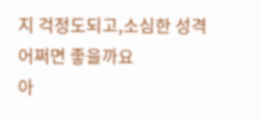지 걱정도되고,소심한 성격 어쩌면 좋을까요
아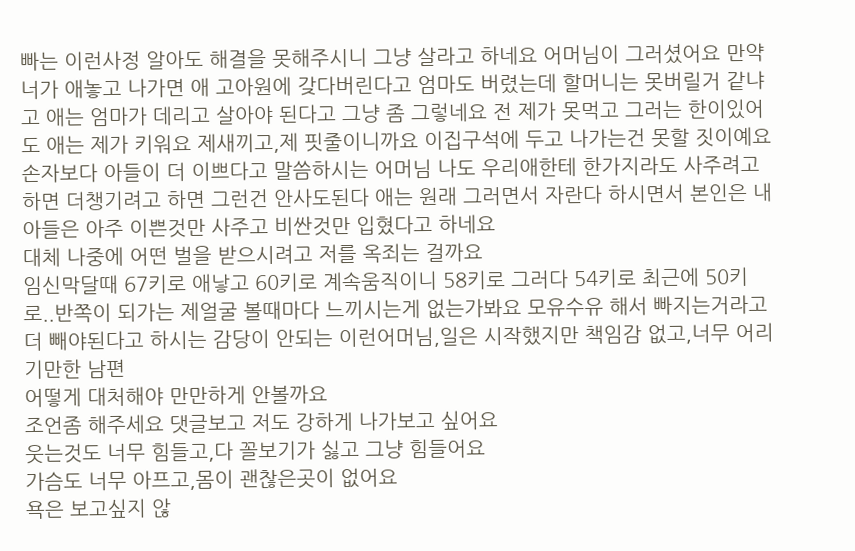빠는 이런사정 알아도 해결을 못해주시니 그냥 살라고 하네요 어머님이 그러셨어요 만약 너가 애놓고 나가면 애 고아원에 갖다버린다고 엄마도 버렸는데 할머니는 못버릴거 같냐고 애는 엄마가 데리고 살아야 된다고 그냥 좀 그렇네요 전 제가 못먹고 그러는 한이있어도 애는 제가 키워요 제새끼고,제 핏줄이니까요 이집구석에 두고 나가는건 못할 짓이예요 손자보다 아들이 더 이쁘다고 말씀하시는 어머님 나도 우리애한테 한가지라도 사주려고 하면 더챙기려고 하면 그런건 안사도된다 애는 원래 그러면서 자란다 하시면서 본인은 내아들은 아주 이쁜것만 사주고 비싼것만 입혔다고 하네요
대체 나중에 어떤 벌을 받으시려고 저를 옥죄는 걸까요
임신막달때 67키로 애낳고 60키로 계속움직이니 58키로 그러다 54키로 최근에 50키로..반쪽이 되가는 제얼굴 볼때마다 느끼시는게 없는가봐요 모유수유 해서 빠지는거라고 더 빼야된다고 하시는 감당이 안되는 이런어머님,일은 시작했지만 책임감 없고,너무 어리기만한 남편
어떻게 대처해야 만만하게 안볼까요
조언좀 해주세요 댓글보고 저도 강하게 나가보고 싶어요
웃는것도 너무 힘들고,다 꼴보기가 싫고 그냥 힘들어요
가슴도 너무 아프고,몸이 괜찮은곳이 없어요
욕은 보고싶지 않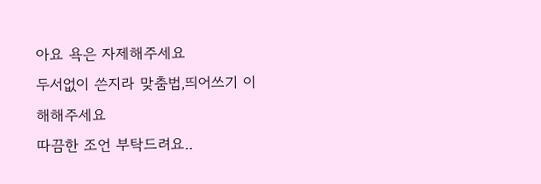아요 욕은 자제해주세요
두서없이 쓴지라 맞춤법,띄어쓰기 이해해주세요
따끔한 조언 부탁드려요..